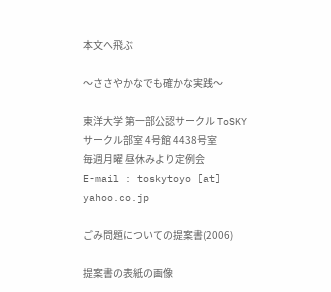本文へ飛ぶ

〜ささやかなでも確かな実践〜

東洋大学 第一部公認サークル ToSKY
サークル部室 4号館 4438号室
毎週月曜 昼休みより定例会
E-mail : toskytoyo [at] yahoo.co.jp

ごみ問題についての提案書(2006)

提案書の表紙の画像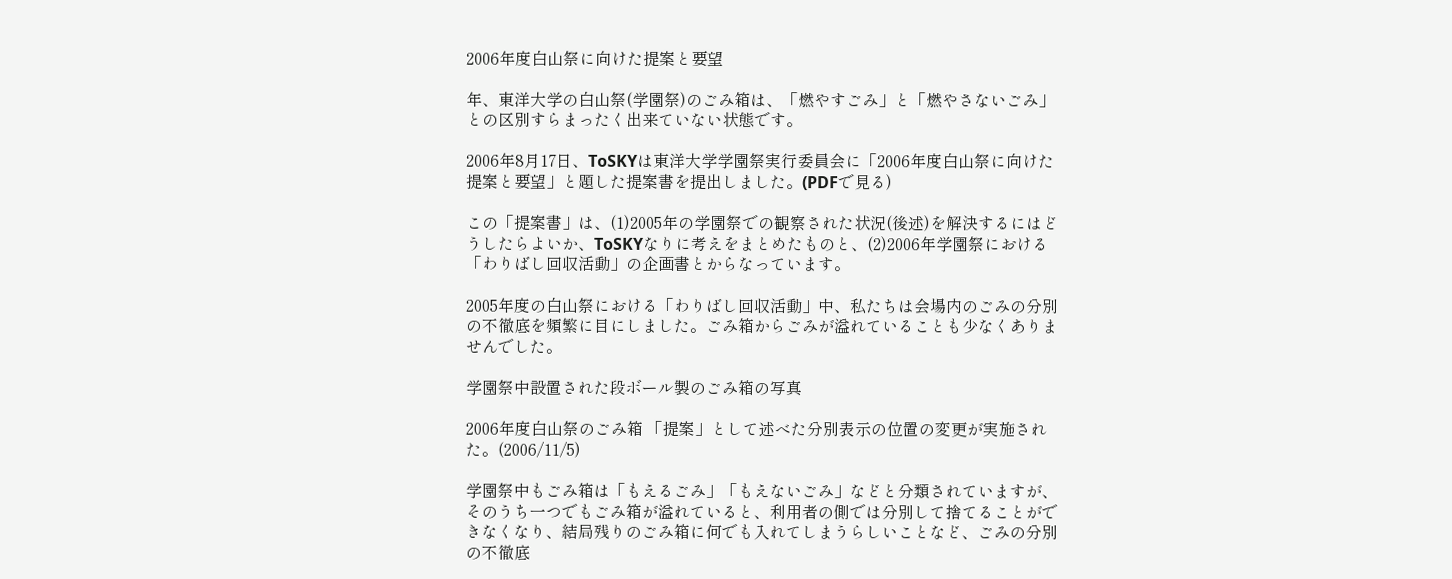2006年度白山祭に向けた提案と要望

年、東洋大学の白山祭(学園祭)のごみ箱は、「燃やすごみ」と「燃やさないごみ」との区別すらまったく出来ていない状態です。

2006年8月17日、ToSKYは東洋大学学園祭実行委員会に「2006年度白山祭に向けた提案と要望」と題した提案書を提出しました。(PDFで見る)

この「提案書」は、(1)2005年の学園祭での観察された状況(後述)を解決するにはどうしたらよいか、ToSKYなりに考えをまとめたものと、(2)2006年学園祭における「わりばし回収活動」の企画書とからなっています。

2005年度の白山祭における「わりばし回収活動」中、私たちは会場内のごみの分別の不徹底を頻繁に目にしました。ごみ箱からごみが溢れていることも少なくありませんでした。

学園祭中設置された段ボール製のごみ箱の写真

2006年度白山祭のごみ箱 「提案」として述べた分別表示の位置の変更が実施された。(2006/11/5)

学園祭中もごみ箱は「もえるごみ」「もえないごみ」などと分類されていますが、そのうち一つでもごみ箱が溢れていると、利用者の側では分別して捨てることができなくなり、結局残りのごみ箱に何でも入れてしまうらしいことなど、ごみの分別の不徹底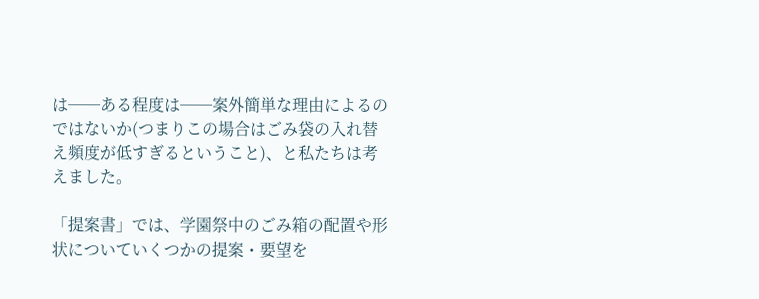は──ある程度は──案外簡単な理由によるのではないか(つまりこの場合はごみ袋の入れ替え頻度が低すぎるということ)、と私たちは考えました。

「提案書」では、学園祭中のごみ箱の配置や形状についていくつかの提案・要望を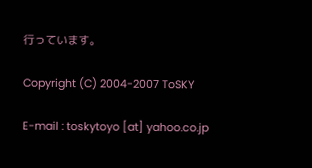行っています。

Copyright (C) 2004-2007 ToSKY

E-mail : toskytoyo [at] yahoo.co.jp